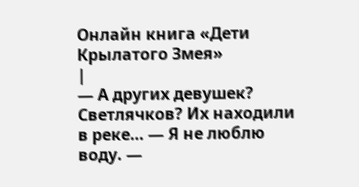Онлайн книга «Дети Крылатого Змея»
|
— А других девушек? Светлячков? Их находили в реке… — Я не люблю воду. —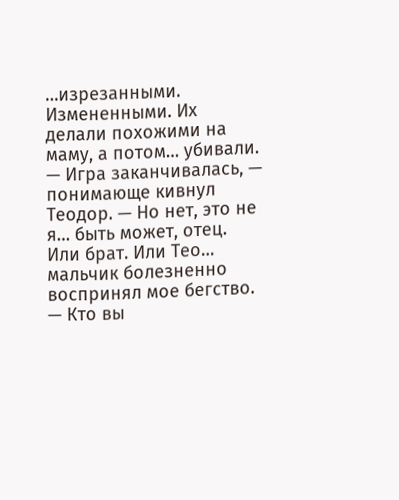…изрезанными. Измененными. Их делали похожими на маму, а потом… убивали. — Игра заканчивалась, — понимающе кивнул Теодор. — Но нет, это не я… быть может, отец. Или брат. Или Тео… мальчик болезненно воспринял мое бегство. — Кто вы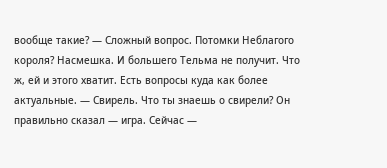вообще такие? — Сложный вопрос. Потомки Неблагого короля? Насмешка. И большего Тельма не получит. Что ж, ей и этого хватит. Есть вопросы куда как более актуальные. — Свирель. Что ты знаешь о свирели? Он правильно сказал — игра. Сейчас —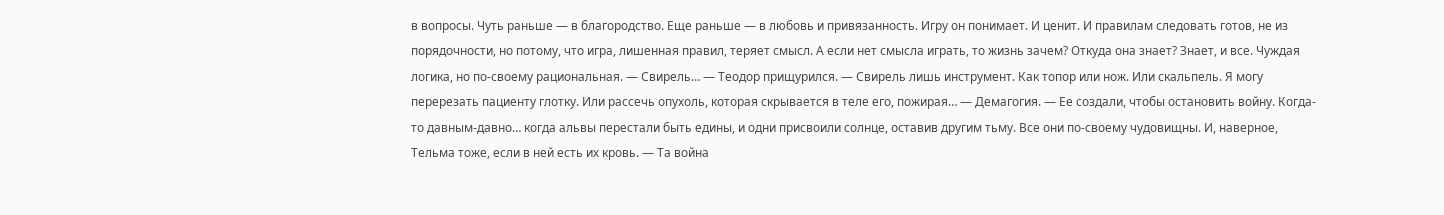в вопросы. Чуть раньше — в благородство. Еще раньше — в любовь и привязанность. Игру он понимает. И ценит. И правилам следовать готов, не из порядочности, но потому, что игра, лишенная правил, теряет смысл. А если нет смысла играть, то жизнь зачем? Откуда она знает? Знает, и все. Чуждая логика, но по-своему рациональная. — Свирель… — Теодор прищурился. — Свирель лишь инструмент. Как топор или нож. Или скальпель. Я могу перерезать пациенту глотку. Или рассечь опухоль, которая скрывается в теле его, пожирая… — Демагогия. — Ее создали, чтобы остановить войну. Когда-то давным-давно… когда альвы перестали быть едины, и одни присвоили солнце, оставив другим тьму. Все они по-своему чудовищны. И, наверное, Тельма тоже, если в ней есть их кровь. — Та война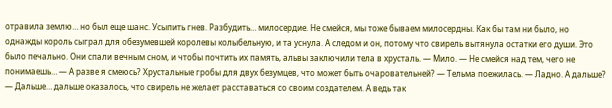отравила землю… но был еще шанс. Усыпить гнев. Разбудить… милосердие. Не смейся, мы тоже бываем милосердны. Как бы там ни было, но однажды король сыграл для обезумевшей королевы колыбельную, и та уснула. А следом и он, потому что свирель вытянула остатки его души. Это было печально. Они спали вечным сном, и чтобы почтить их память, альвы заключили тела в хрусталь. — Мило. — Не смейся над тем, чего не понимаешь… — А разве я смеюсь? Хрустальные гробы для двух безумцев, что может быть очаровательней? — Тельма поежилась. — Ладно. А дальше? — Дальше… дальше оказалось, что свирель не желает расставаться со своим создателем. А ведь так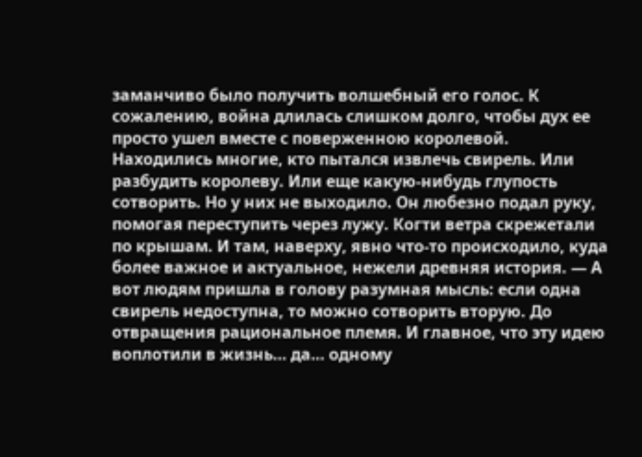заманчиво было получить волшебный его голос. К сожалению, война длилась слишком долго, чтобы дух ее просто ушел вместе с поверженною королевой. Находились многие, кто пытался извлечь свирель. Или разбудить королеву. Или еще какую-нибудь глупость сотворить. Но у них не выходило. Он любезно подал руку, помогая переступить через лужу. Когти ветра скрежетали по крышам. И там, наверху, явно что-то происходило, куда более важное и актуальное, нежели древняя история. — А вот людям пришла в голову разумная мысль: если одна свирель недоступна, то можно сотворить вторую. До отвращения рациональное племя. И главное, что эту идею воплотили в жизнь… да… одному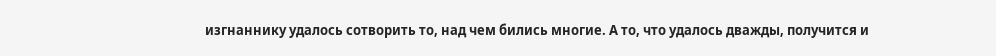изгнаннику удалось сотворить то, над чем бились многие. А то, что удалось дважды, получится и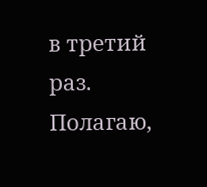в третий раз. Полагаю,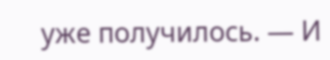уже получилось. — И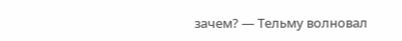зачем? — Тельму волновал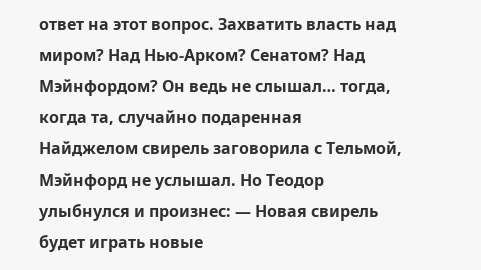ответ на этот вопрос. Захватить власть над миром? Над Нью-Арком? Сенатом? Над Мэйнфордом? Он ведь не слышал… тогда, когда та, случайно подаренная Найджелом свирель заговорила с Тельмой, Мэйнфорд не услышал. Но Теодор улыбнулся и произнес: — Новая свирель будет играть новые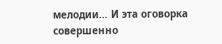мелодии… И эта оговорка совершенно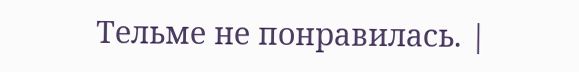Тельме не понравилась. |